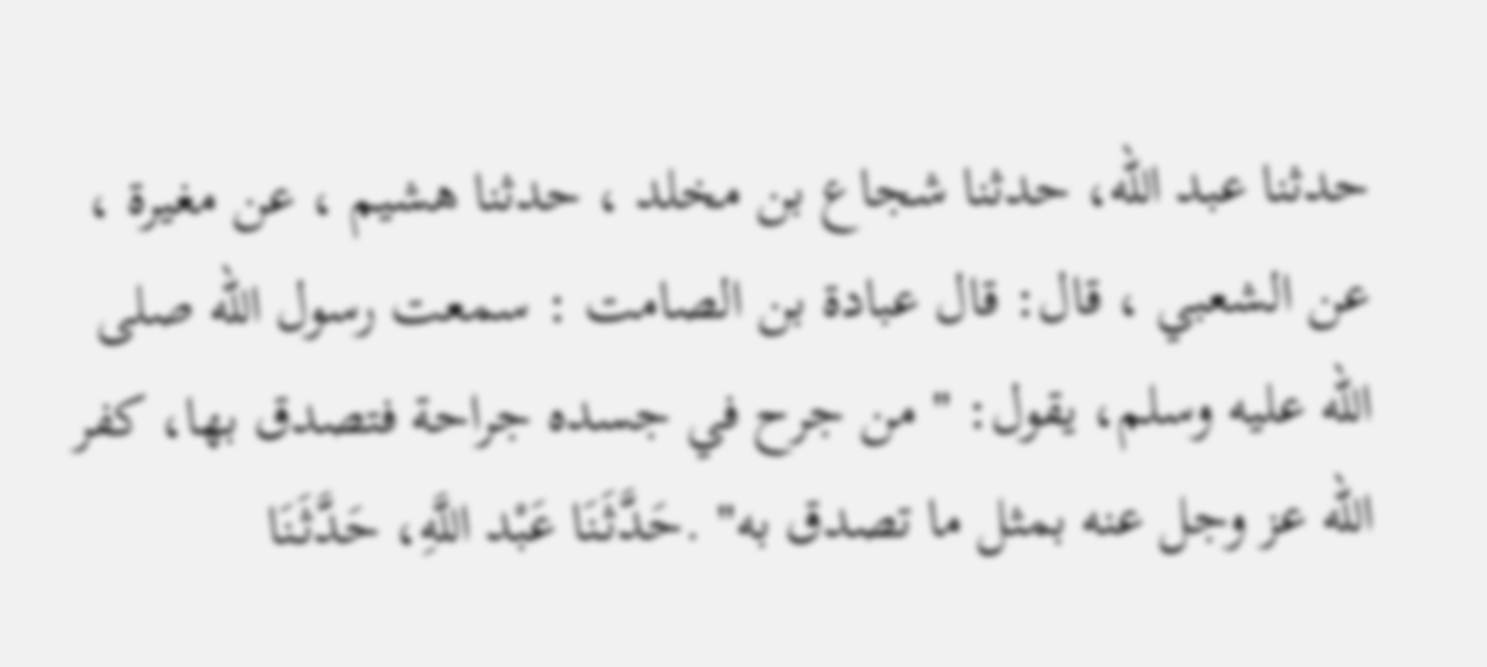حدثنا عبد الله، حدثنا شجاع بن مخلد ، حدثنا هشيم ، عن مغيرة ، عن الشعبي ، قال: قال عبادة بن الصامت : سمعت رسول الله صلى الله عليه وسلم، يقول: " من جرح في جسده جراحة فتصدق بها، كفر الله عز وجل عنه بمثل ما تصدق به" .حَدَّثَنَا عَبْد اللَّهِ، حَدَّثَنَا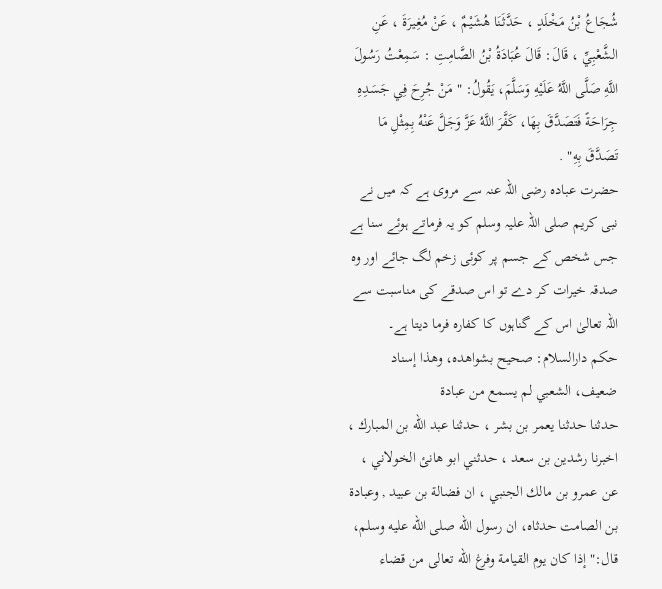شُجَاعُ بْنُ مَخْلَدٍ ، حَدَّثَنَا هُشَيْمٌ ، عَنْ مُغِيرَةَ ، عَنِ الشَّعْبِيِّ ، قَالَ: قَالَ عُبَادَةُ بْنُ الصَّامِتِ : سَمِعْتُ رَسُولَ اللَّهِ صَلَّى اللَّهُ عَلَيْهِ وَسَلَّمَ، يَقُولُ: " مَنْ جُرِحَ فِي جَسَدِهِ جِرَاحَةً فَتَصَدَّقَ بِهَا، كَفَّرَ اللَّهُ عَزَّ وَجَلَّ عَنْهُ بِمِثْلِ مَا تَصَدَّقَ بِهِ" .
حضرت عبادہ رضی اللہ عنہ سے مروی ہے کہ میں نے نبی کریم صلی اللہ علیہ وسلم کو یہ فرماتے ہوئے سنا ہے جس شخص کے جسم پر کوئی زخم لگ جائے اور وہ صدقہ خیرات کر دے تو اس صدقے کی مناسبت سے اللہ تعالیٰ اس کے گناہوں کا کفارہ فرما دیتا ہے۔
حكم دارالسلام: صحيح بشواهده، وهذا إسناد ضعيف، الشعبي لم يسمع من عبادة
حدثنا حدثنا يعمر بن بشر ، حدثنا عبد الله بن المبارك ، اخبرنا رشدين بن سعد ، حدثني ابو هانئ الخولاني ، عن عمرو بن مالك الجنبي ، ان فضالة بن عبيد , وعبادة بن الصامت حدثاه، ان رسول الله صلى الله عليه وسلم، قال:" إذا كان يوم القيامة وفرغ الله تعالى من قضاء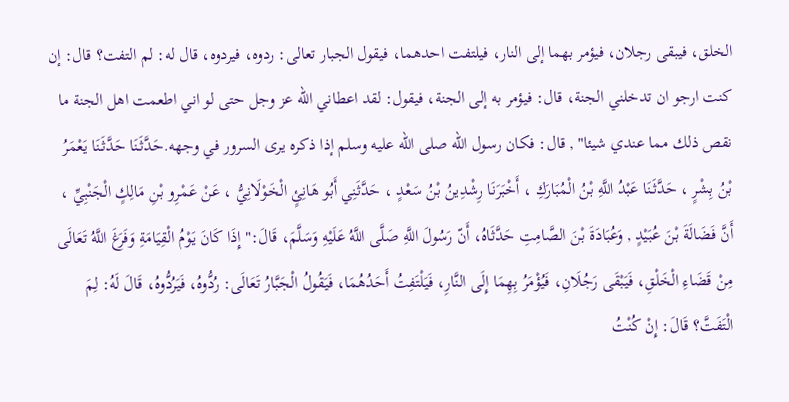الخلق، فيبقى رجلان، فيؤمر بهما إلى النار، فيلتفت احدهما، فيقول الجبار تعالى: ردوه، فيردوه، قال له: لم التفت؟ قال: إن كنت ارجو ان تدخلني الجنة، قال: فيؤمر به إلى الجنة، فيقول: لقد اعطاني الله عز وجل حتى لو اني اطعمت اهل الجنة ما نقص ذلك مما عندي شيئا" , قال: فكان رسول الله صلى الله عليه وسلم إذا ذكره يرى السرور في وجهه.حَدَّثَنَا حَدَّثَنَا يَعْمَرُ بْنُ بِشْرٍ ، حَدَّثَنَا عَبْدُ اللَّهِ بْنُ الْمُبَارَكِ ، أَخْبَرَنَا رِشْدِينُ بْنُ سَعْدٍ ، حَدَّثَنِي أَبُو هَانِئٍ الْخَوْلَانِيُّ ، عَنْ عَمْرِو بْنِ مَالِكٍ الْجَنْبِيِّ ، أَنَّ فَضَالَةَ بْنَ عُبَيْدٍ , وَعُبَادَةَ بْنَ الصَّامِتِ حَدَّثَاهُ، أَنّ رَسُولَ اللَّهِ صَلَّى اللَّهُ عَلَيْهِ وَسَلَّمَ، قَالَ:" إِذَا كَانَ يَوْمُ الْقِيَامَةِ وَفَرَغَ اللَّهُ تَعَالَى مِنْ قَضَاءِ الْخَلْقِ، فَيَبْقَى رَجُلَانِ، فَيُؤْمَرُ بِهِمَا إِلَى النَّارِ، فَيَلْتَفِتُ أَحَدُهُمَا، فَيَقُولُ الْجَبَّارُ تَعَالَى: رُدُّوهُ، فَيَرُدُّوهُ، قَالَ لَهُ: لِمَ الْتَفَتَّ؟ قَالَ: إِنْ كُنْتُ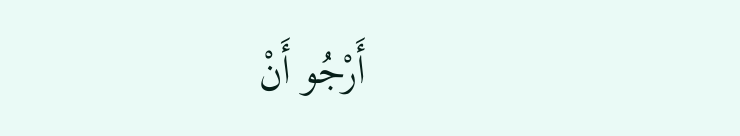أَرْجُو أَنْ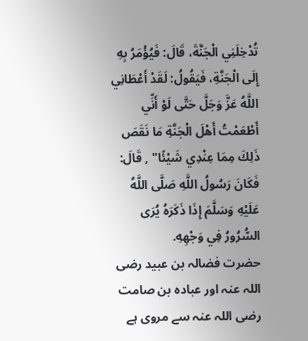تُدْخِلَنِي الْجَنَّةَ، قَالَ: فَيُؤْمَرُ بِهِ إِلَى الْجَنَّةِ، فَيَقُولُ: لَقَدْ أَعْطَانِي اللَّهُ عَزَّ وَجَلَّ حَتَّى لَوْ أَنِّي أَطْعَمْتُ أَهْلَ الْجَنَّةِ مَا نَقَصَ ذَلِكَ مِمَا عِنْدِي شَيْئًا" , قَالَ: فَكَانَ رَسُولُ اللَّهِ صَلَّى اللَّهُ عَلَيْهِ وَسَلَّمَ إِذَا ذَكَرَهُ يُرَى السُّرُورُ فِي وَجْهِهِ.
حضرت فضالہ بن عبید رضی اللہ عنہ اور عبادہ بن صامت رضی اللہ عنہ سے مروی ہے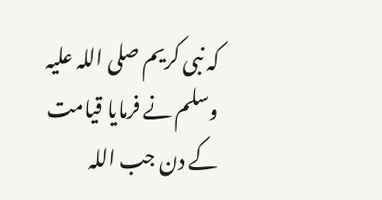کہ نبی کریم صلی اللہ علیہ وسلم نے فرمایا قیامت کے دن جب اللہ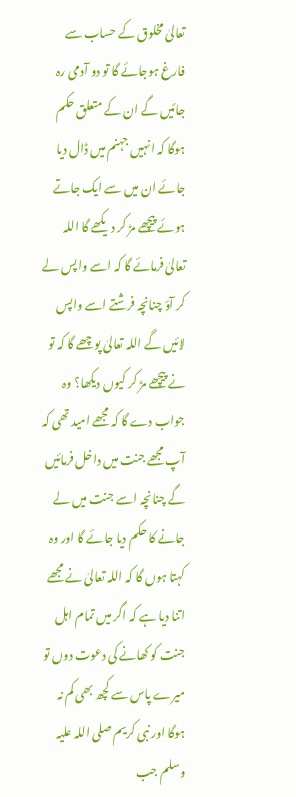تعالیٰ مخلوق کے حساب سے فارغ ہوجائے گا تو دو آدمی رہ جائیں گے ان کے متعلق حکم ہوگا کہ انہیں جہنم میں ڈال دیا جائے ان میں سے ایک جاتے ہوئے پیچھے مڑ کر دیکھے گا اللہ تعالیٰ فرمائے گا کہ اسے واپس لے کر آؤ چنانچہ فرشتے اسے واپس لائیں گے اللہ تعالیٰ پوچھے گا کہ تو نے پیچھے مڑ کر کیوں دیکھا؟ وہ جواب دے گا کہ مجھے امید تھی کہ آپ مجھے جنت میں داخل فرمائیں گے چنانچہ اسے جنت میں لے جانے کا حکم دیا جائے گا اور وہ کہتا ہوں گا کہ اللہ تعالیٰ نے مجھے اتنا دیا ہے کہ اگر میں تمام اہل جنت کو کھانے کی دعوت دوں تو میرے پاس سے کچھ بھی کم نہ ہوگا اور نبی کریم صلی اللہ علیہ وسلم جب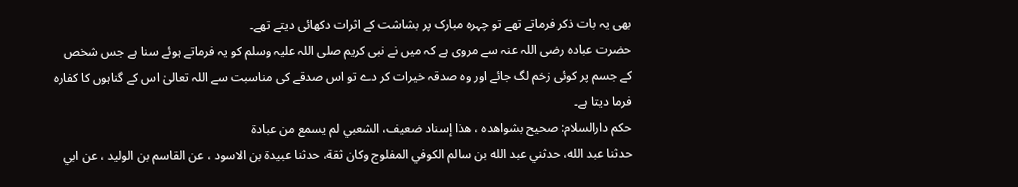بھی یہ بات ذکر فرماتے تھے تو چہرہ مبارک پر بشاشت کے اثرات دکھائی دیتے تھے۔
حضرت عبادہ رضی اللہ عنہ سے مروی ہے کہ میں نے نبی کریم صلی اللہ علیہ وسلم کو یہ فرماتے ہوئے سنا ہے جس شخص کے جسم پر کوئی زخم لگ جائے اور وہ صدقہ خیرات کر دے تو اس صدقے کی مناسبت سے اللہ تعالیٰ اس کے گناہوں کا کفارہ فرما دیتا ہے۔
حكم دارالسلام: صحيح بشواهده ، هذا إسناد ضعيف، الشعبي لم يسمع من عبادة
حدثنا عبد الله، حدثني عبد الله بن سالم الكوفي المفلوج وكان ثقة، حدثنا عبيدة بن الاسود ، عن القاسم بن الوليد ، عن ابي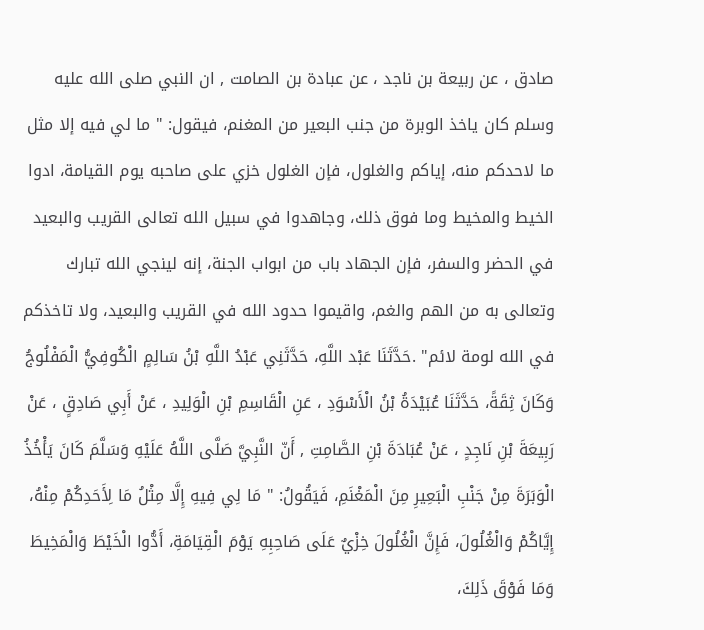صادق ، عن ربيعة بن ناجد ، عن عبادة بن الصامت , ان النبي صلى الله عليه وسلم كان ياخذ الوبرة من جنب البعير من المغنم، فيقول: " ما لي فيه إلا مثل ما لاحدكم منه، إياكم والغلول، فإن الغلول خزي على صاحبه يوم القيامة، ادوا الخيط والمخيط وما فوق ذلك، وجاهدوا في سبيل الله تعالى القريب والبعيد في الحضر والسفر، فإن الجهاد باب من ابواب الجنة، إنه لينجي الله تبارك وتعالى به من الهم والغم، واقيموا حدود الله في القريب والبعيد، ولا تاخذكم في الله لومة لائم" .حَدَّثَنَا عَبْد اللَّهِ، حَدَّثَنِي عَبْدُ اللَّهِ بْنُ سَالِمٍ الْكُوفِيُّ الْمَفْلُوجُ وَكَانَ ثِقَةً، حَدَّثَنَا عُبَيْدَةُ بْنُ الْأَسْوَدِ ، عَنِ الْقَاسِمِ بْنِ الْوَلِيدِ ، عَنْ أَبِي صَادِقٍ ، عَنْ رَبِيعَةَ بْنِ نَاجِدٍ ، عَنْ عُبَادَةَ بْنِ الصَّامِتِ , أَنّ النَّبِيَّ صَلَّى اللَّهُ عَلَيْهِ وَسَلَّمَ كَانَ يَأْخُذُ الْوَبَرَةَ مِنْ جَنْبِ الْبَعِيرِ مِنَ الْمَغْنَمِ، فَيَقُولُ: " مَا لِي فِيهِ إِلَّا مِثْلُ مَا لِأَحَدِكُمْ مِنْهُ، إِيَّاكُمْ وَالْغُلُولَ، فَإِنَّ الْغُلُولَ خِزْيٌ عَلَى صَاحِبِهِ يَوْمَ الْقِيَامَةِ، أَدُّوا الْخَيْطَ وَالْمَخِيطَ وَمَا فَوْقَ ذَلِكَ،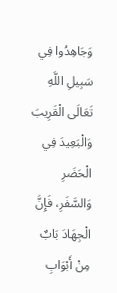وَجَاهِدُوا فِي سَبِيلِ اللَّهِ تَعَالَى الْقَرِيبَ وَالْبَعِيدَ فِي الْحَضَرِ وَالسَّفَرِ، فَإِنَّ الْجِهَادَ بَابٌ مِنْ أَبْوَابِ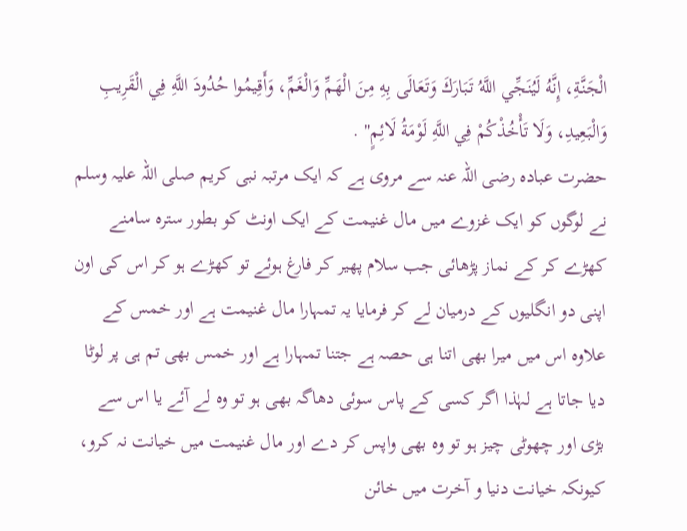الْجَنَّةِ، إِنَّهُ لَيُنَجِّي اللَّهُ تَبَارَكَ وَتَعَالَى بِهِ مِنَ الْهَمِّ وَالْغَمِّ، وَأَقِيمُوا حُدُودَ اللَّهِ فِي الْقَرِيبِ وَالْبَعِيدِ، وَلَا تَأْخُذْكُمْ فِي اللَّهِ لَوْمَةُ لَائِمٍ" .
حضرت عبادہ رضی اللہ عنہ سے مروی ہے کہ ایک مرتبہ نبی کریم صلی اللہ علیہ وسلم نے لوگوں کو ایک غزوے میں مال غنیمت کے ایک اونٹ کو بطور سترہ سامنے کھڑے کر کے نماز پڑھائی جب سلام پھیر کر فارغ ہوئے تو کھڑے ہو کر اس کی اون اپنی دو انگلیوں کے درمیان لے کر فرمایا یہ تمہارا مال غنیمت ہے اور خمس کے علاوہ اس میں میرا بھی اتنا ہی حصہ ہے جتنا تمہارا ہے اور خمس بھی تم ہی پر لوٹا دیا جاتا ہے لہٰذا اگر کسی کے پاس سوئی دھاگہ بھی ہو تو وہ لے آئے یا اس سے بڑی اور چھوٹی چیز ہو تو وہ بھی واپس کر دے اور مال غنیمت میں خیانت نہ کرو، کیونکہ خیانت دنیا و آخرت میں خائن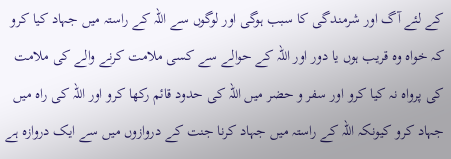کے لئے آگ اور شرمندگی کا سبب ہوگی اور لوگوں سے اللہ کے راستہ میں جہاد کیا کرو کہ خواہ وہ قریب ہوں یا دور اور اللہ کے حوالے سے کسی ملامت کرنے والے کی ملامت کی پرواہ نہ کیا کرو اور سفر و حضر میں اللہ کی حدود قائم رکھا کرو اور اللہ کی راہ میں جہاد کرو کیونکہ اللہ کے راستہ میں جہاد کرنا جنت کے دروازوں میں سے ایک دروازہ ہے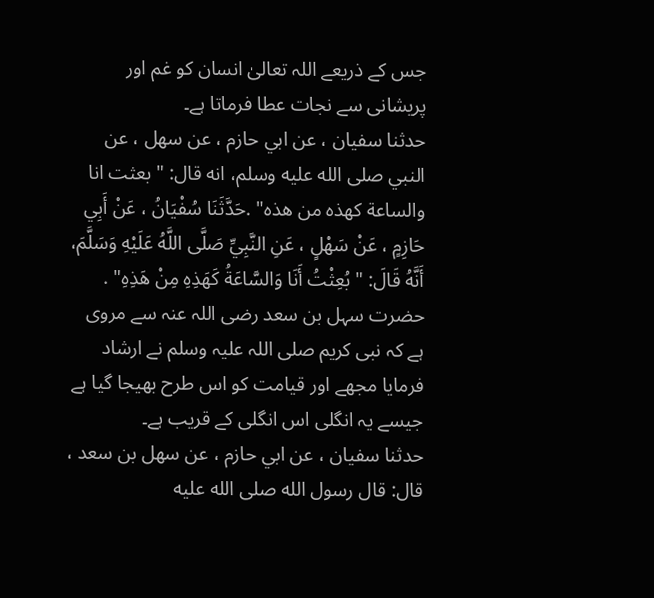جس کے ذریعے اللہ تعالیٰ انسان کو غم اور پریشانی سے نجات عطا فرماتا ہے۔
حدثنا سفيان ، عن ابي حازم ، عن سهل ، عن النبي صلى الله عليه وسلم، انه قال: " بعثت انا والساعة كهذه من هذه" .حَدَّثَنَا سُفْيَانُ ، عَنْ أَبِي حَازِمٍ ، عَنْ سَهْلٍ ، عَنِ النَّبِيِّ صَلَّى اللَّهُ عَلَيْهِ وَسَلَّمَ، أَنَّهُ قَالَ: " بُعِثْتُ أَنَا وَالسَّاعَةُ كَهَذِهِ مِنْ هَذِهِ" .
حضرت سہل بن سعد رضی اللہ عنہ سے مروی ہے کہ نبی کریم صلی اللہ علیہ وسلم نے ارشاد فرمایا مجھے اور قیامت کو اس طرح بھیجا گیا ہے جیسے یہ انگلی اس انگلی کے قریب ہے۔
حدثنا سفيان ، عن ابي حازم ، عن سهل بن سعد ، قال: قال رسول الله صلى الله عليه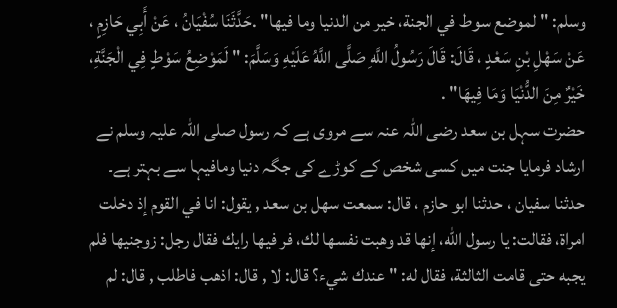وسلم: " لموضع سوط في الجنة، خير من الدنيا وما فيها" .حَدَّثَنَا سُفْيَانُ ، عَنْ أَبِي حَازِمٍ ، عَنْ سَهْلِ بْنِ سَعْدٍ ، قَالَ: قَالَ رَسُولُ اللَّهِ صَلَّى اللَّهُ عَلَيْهِ وَسَلَّمَ: " لَمَوْضِعُ سَوْطٍ فِي الْجَنَّةِ، خَيْرٌ مِنَ الدُّنْيَا وَمَا فِيهَا" .
حضرت سہل بن سعد رضی اللہ عنہ سے مروی ہے کہ رسول صلی اللہ علیہ وسلم نے ارشاد فرمایا جنت میں کسی شخص کے کوڑے کی جگہ دنیا ومافیہا سے بہتر ہے۔
حدثنا سفيان ، حدثنا ابو حازم ، قال: سمعت سهل بن سعد , يقول: انا في القوم إذ دخلت امراة، فقالت: يا رسول الله، إنها قد وهبت نفسها لك، فر فيها رايك فقال رجل: زوجنيها فلم يجبه حتى قامت الثالثة، فقال له: " عندك شيء؟ قال: لا , قال: اذهب فاطلب , قال: لم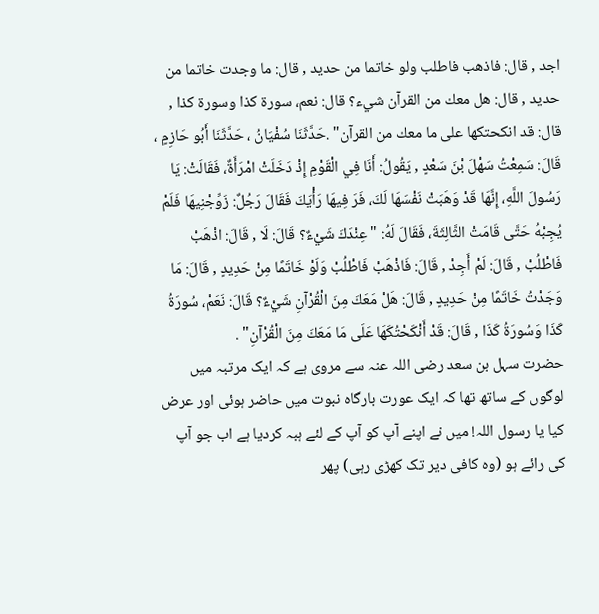اجد , قال: فاذهب فاطلب ولو خاتما من حديد , قال: ما وجدت خاتما من حديد , قال: هل معك من القرآن شيء؟ قال: نعم، سورة كذا وسورة كذا , قال: قد انكحتكها على ما معك من القرآن" .حَدَّثَنَا سُفْيَانُ ، حَدَّثَنَا أَبُو حَازِمٍ ، قَالَ: سَمِعْتُ سَهْلَ بْنَ سَعْدٍ , يَقُولُ: أَنَا فِي الْقَوْمِ إِذْ دَخَلَتْ امْرَأَةٌ، فَقَالَتْ: يَا رَسُولَ اللَّهِ، إِنَّهَا قَدْ وَهَبَتْ نَفْسَهَا لَكَ، فَرَ فِيهَا رَأْيَكَ فَقَالَ رَجُلٌ: زَوِّجْنِيهَا فَلَمْ يُجِبْهُ حَتَّى قَامَتْ الثَّالِثَةَ، فَقَالَ لَهُ: " عِنْدَكَ شَيْءٌ؟ قَالَ: لَا , قَالَ: اذْهَبْ فَاطْلُبْ , قَالَ: لَمْ أَجِدْ , قَالَ: فَاذْهَبْ فَاطْلُبْ وَلَوْ خَاتَمًا مِنْ حَدِيدٍ , قَالَ: مَا وَجَدْتُ خَاتَمًا مِنْ حَدِيدٍ , قَالَ: هَلْ مَعَكَ مِنَ الْقُرْآنِ شَيْءٌ؟ قَالَ: نَعَمْ، سُورَةُ كَذَا وَسُورَةُ كَذَا , قَالَ: قَدْ أَنْكَحْتُكَهَا عَلَى مَا مَعَكَ مِنَ الْقُرْآنِ" .
حضرت سہل بن سعد رضی اللہ عنہ سے مروی ہے کہ ایک مرتبہ میں لوگوں کے ساتھ تھا کہ ایک عورت بارگاہ نبوت میں حاضر ہوئی اور عرض کیا یا رسول اللہ! میں نے اپنے آپ کو آپ کے لئے ہبہ کردیا ہے اب جو آپ کی رائے ہو (وہ کافی دیر تک کھڑی رہی) پھر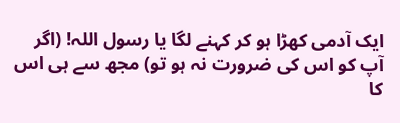ایک آدمی کھڑا ہو کر کہنے لگا یا رسول اللہ! (اگر آپ کو اس کی ضرورت نہ ہو تو) مجھ سے ہی اس کا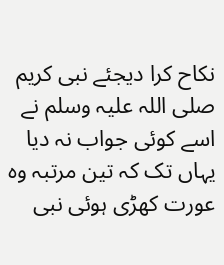نکاح کرا دیجئے نبی کریم صلی اللہ علیہ وسلم نے اسے کوئی جواب نہ دیا یہاں تک کہ تین مرتبہ وہ عورت کھڑی ہوئی نبی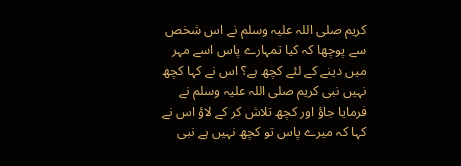کریم صلی اللہ علیہ وسلم نے اس شخص سے پوچھا کہ کیا تمہارے پاس اسے مہر میں دینے کے لئے کچھ ہے؟ اس نے کہا کچھ نہیں نبی کریم صلی اللہ علیہ وسلم نے فرمایا جاؤ اور کچھ تلاش کر کے لاؤ اس نے کہا کہ میرے پاس تو کچھ نہیں ہے نبی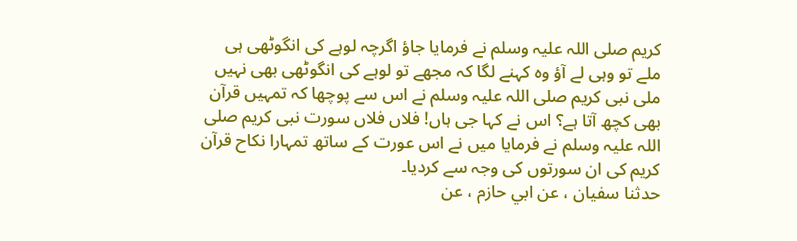کریم صلی اللہ علیہ وسلم نے فرمایا جاؤ اگرچہ لوہے کی انگوٹھی ہی ملے تو وہی لے آؤ وہ کہنے لگا کہ مجھے تو لوہے کی انگوٹھی بھی نہیں ملی نبی کریم صلی اللہ علیہ وسلم نے اس سے پوچھا کہ تمہیں قرآن بھی کچھ آتا ہے؟ اس نے کہا جی ہاں! فلاں فلاں سورت نبی کریم صلی اللہ علیہ وسلم نے فرمایا میں نے اس عورت کے ساتھ تمہارا نکاح قرآن کریم کی ان سورتوں کی وجہ سے کردیا۔
حدثنا سفيان ، عن ابي حازم ، عن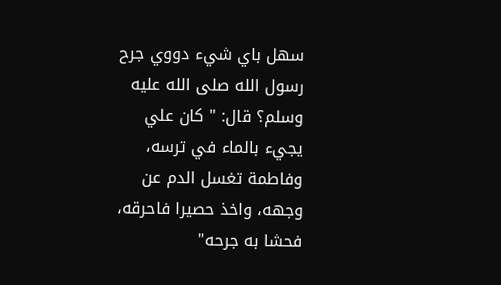سهل باي شيء دووي جرح رسول الله صلى الله عليه وسلم؟ قال: " كان علي يجيء بالماء في ترسه، وفاطمة تغسل الدم عن وجهه، واخذ حصيرا فاحرقه، فحشا به جرحه"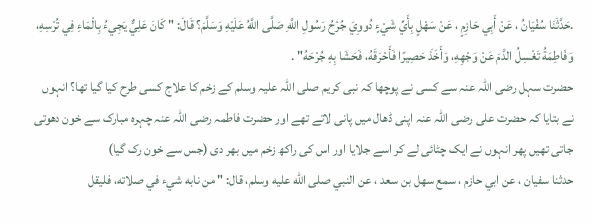.حَدَّثَنَا سُفْيَانُ ، عَنْ أَبِي حَازِمٍ ، عَنْ سَهْلٍ بِأَيِّ شَيْءٍ دُووِيَ جُرْحُ رَسُولِ اللَّهِ صَلَّى اللَّهُ عَلَيْهِ وَسَلَّمَ؟ قَالَ: " كَانَ عَلِيٌّ يَجِيءُ بِالْمَاءِ فِي تُرْسِهِ، وَفَاطِمَةُ تَغْسِلُ الدَّمَ عَنْ وَجْهِهِ، وَأَخَذَ حَصِيرًا فَأَحْرَقَهُ، فَحَشَا بِهِ جُرْحَهُ" .
حضرت سہل رضی اللہ عنہ سے کسی نے پوچھا کہ نبی کریم صلی اللہ علیہ وسلم کے زخم کا علاج کسی طرح کیا گیا تھا؟ انہوں نے بتایا کہ حضرت علی رضی اللہ عنہ اپنی ڈھال میں پانی لاتے تھے اور حضرت فاطمہ رضی اللہ عنہ چہرہ مبارک سے خون دھوتی جاتی تھیں پھر انہوں نے ایک چٹائی لے کر اسے جلایا اور اس کی راکھ زخم میں بھر دی (جس سے خون رک گیا)
حدثنا سفيان ، عن ابي حازم ، سمع سهل بن سعد ، عن النبي صلى الله عليه وسلم، قال: " من نابه شيء في صلاته، فليقل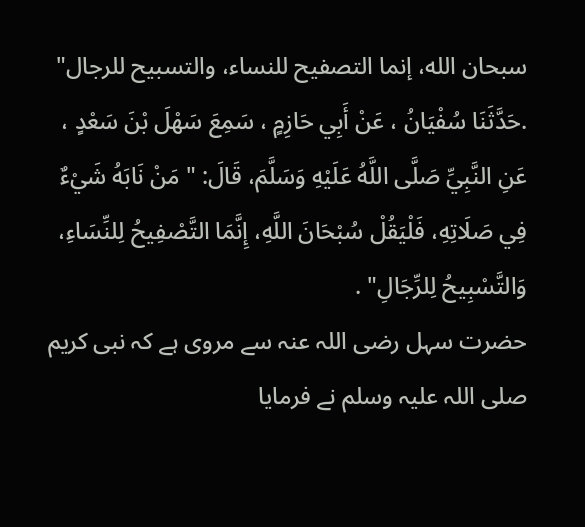سبحان الله، إنما التصفيح للنساء، والتسبيح للرجال" .حَدَّثَنَا سُفْيَانُ ، عَنْ أَبِي حَازِمٍ ، سَمِعَ سَهْلَ بْنَ سَعْدٍ ، عَنِ النَّبِيِّ صَلَّى اللَّهُ عَلَيْهِ وَسَلَّمَ، قَالَ: " مَنْ نَابَهُ شَيْءٌ فِي صَلَاتِهِ، فَلْيَقُلْ سُبْحَانَ اللَّهِ، إِنَّمَا التَّصْفِيحُ لِلنِّسَاءِ، وَالتَّسْبِيحُ لِلرِّجَالِ" .
حضرت سہل رضی اللہ عنہ سے مروی ہے کہ نبی کریم صلی اللہ علیہ وسلم نے فرمایا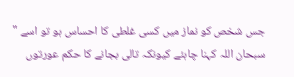جس شخص کو نماز میں کسی غلطی کا احساس ہو تو اسے " سبحان اللہ کہنا چاہئے کیونکہ تالی بجانے کا حکم عورتوں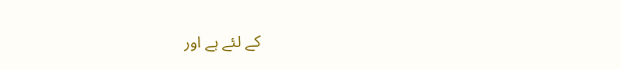کے لئے ہے اور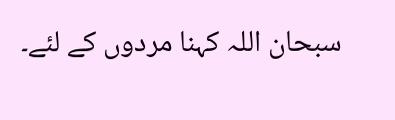سبحان اللہ کہنا مردوں کے لئے۔